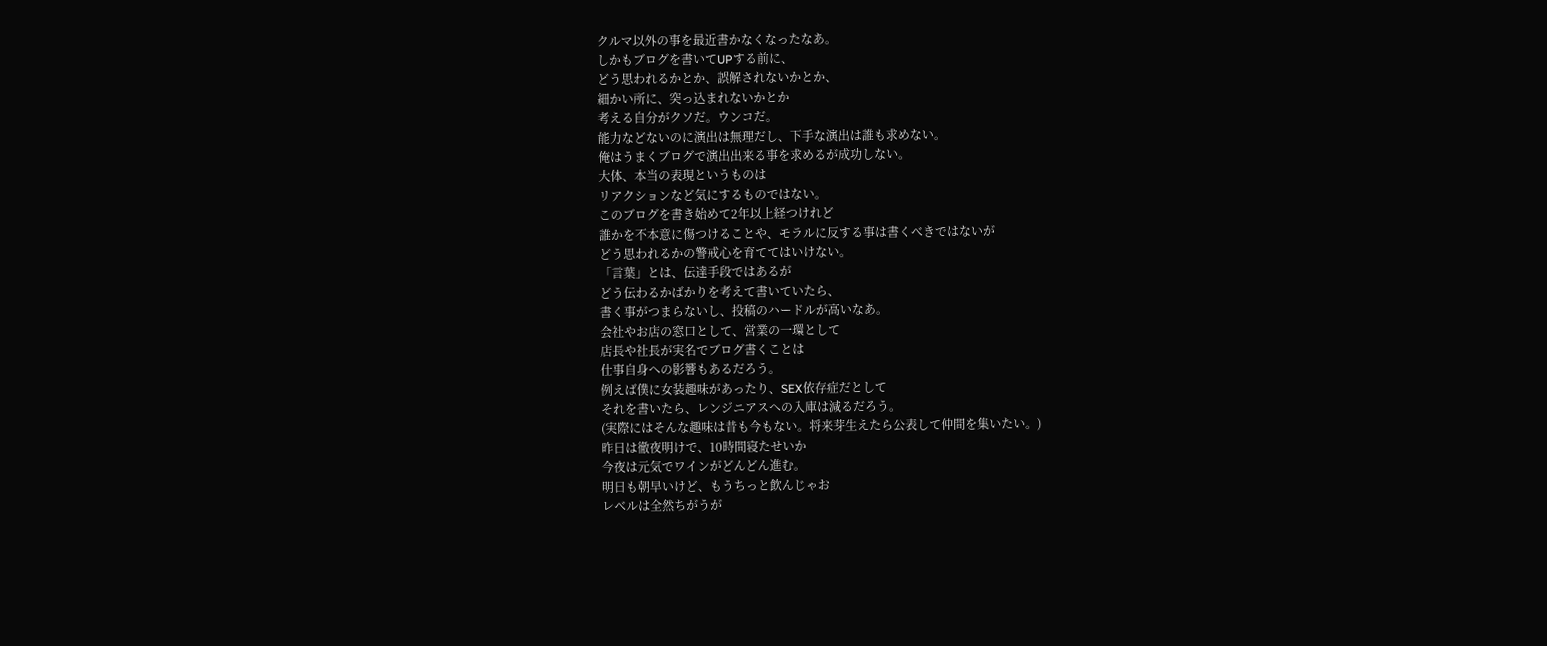クルマ以外の事を最近書かなくなったなあ。
しかもブログを書いてUPする前に、
どう思われるかとか、誤解されないかとか、
細かい所に、突っ込まれないかとか
考える自分がクソだ。ウンコだ。
能力などないのに演出は無理だし、下手な演出は誰も求めない。
俺はうまくブログで演出出来る事を求めるが成功しない。
大体、本当の表現というものは
リアクションなど気にするものではない。
このブログを書き始めて2年以上経つけれど
誰かを不本意に傷つけることや、モラルに反する事は書くべきではないが
どう思われるかの警戒心を育ててはいけない。
「言葉」とは、伝達手段ではあるが
どう伝わるかばかりを考えて書いていたら、
書く事がつまらないし、投稿のハードルが高いなあ。
会社やお店の窓口として、営業の一環として
店長や社長が実名でブログ書くことは
仕事自身への影響もあるだろう。
例えば僕に女装趣味があったり、SEX依存症だとして
それを書いたら、レンジニアスへの入庫は減るだろう。
(実際にはそんな趣味は昔も今もない。将来芽生えたら公表して仲間を集いたい。)
昨日は徹夜明けで、10時間寝たせいか
今夜は元気でワインがどんどん進む。
明日も朝早いけど、もうちっと飲んじゃお
レベルは全然ちがうが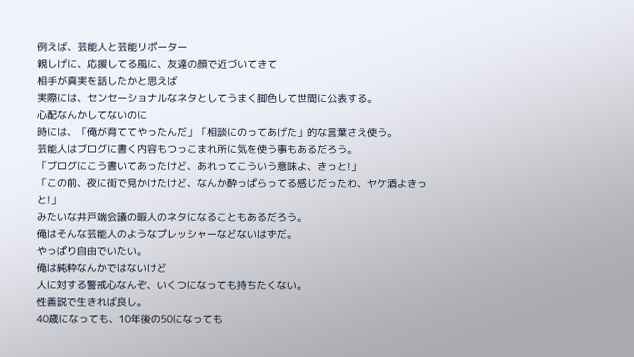例えば、芸能人と芸能リポーター
親しげに、応援してる風に、友達の顔で近づいてきて
相手が真実を話したかと思えば
実際には、センセーショナルなネタとしてうまく脚色して世間に公表する。
心配なんかしてないのに
時には、「俺が育ててやったんだ」「相談にのってあげた」的な言葉さえ使う。
芸能人はブログに書く内容もつっこまれ所に気を使う事もあるだろう。
「ブログにこう書いてあったけど、あれってこういう意味よ、きっと!」
「この前、夜に街で見かけたけど、なんか酔っぱらってる感じだったわ、ヤケ酒よきっと!」
みたいな井戸端会議の暇人のネタになることもあるだろう。
俺はそんな芸能人のようなプレッシャーなどないはずだ。
やっぱり自由でいたい。
俺は純粋なんかではないけど
人に対する警戒心なんぞ、いくつになっても持ちたくない。
性善説で生きれば良し。
40歳になっても、10年後の50になっても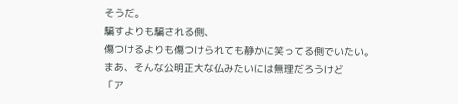そうだ。
騙すよりも騙される側、
傷つけるよりも傷つけられても静かに笑ってる側でいたい。
まあ、そんな公明正大な仏みたいには無理だろうけど
「ア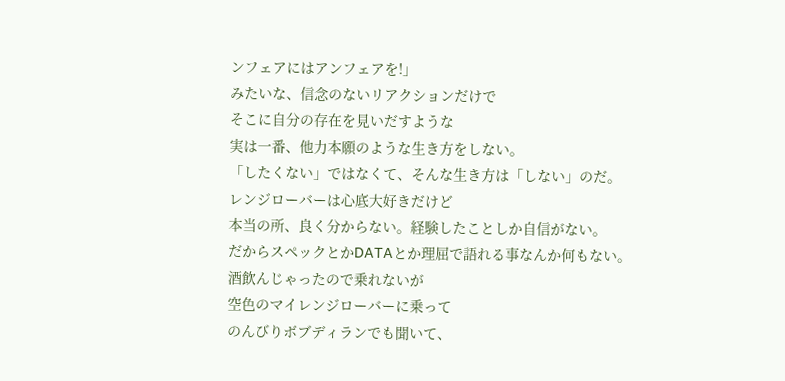ンフェアにはアンフェアを!」
みたいな、信念のないリアクションだけで
そこに自分の存在を見いだすような
実は一番、他力本願のような生き方をしない。
「したくない」ではなくて、そんな生き方は「しない」のだ。
レンジローバーは心底大好きだけど
本当の所、良く分からない。経験したことしか自信がない。
だからスペックとかDATAとか理屈で語れる事なんか何もない。
酒飲んじゃったので乗れないが
空色のマイレンジローバーに乗って
のんびりボブディランでも聞いて、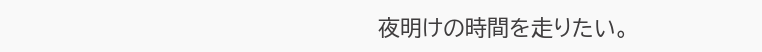夜明けの時間を走りたい。